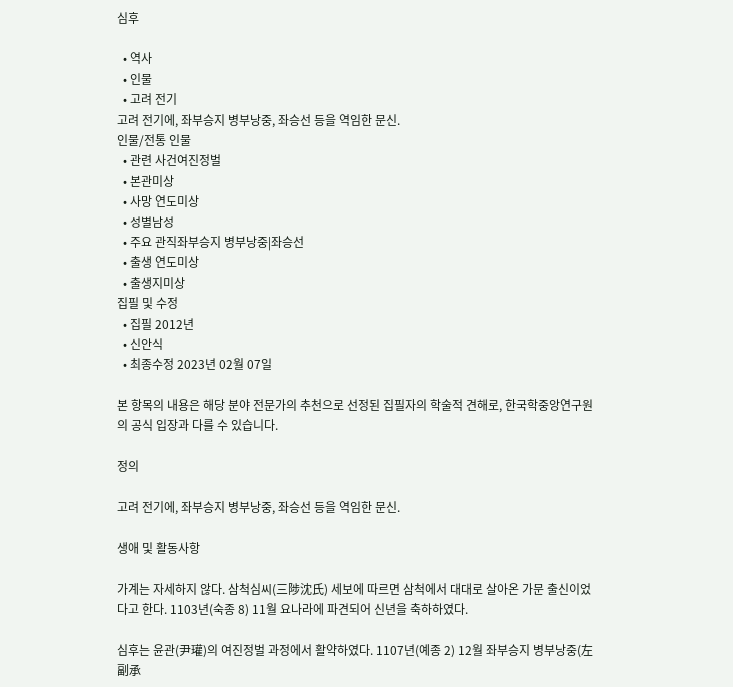심후

  • 역사
  • 인물
  • 고려 전기
고려 전기에, 좌부승지 병부낭중, 좌승선 등을 역임한 문신.
인물/전통 인물
  • 관련 사건여진정벌
  • 본관미상
  • 사망 연도미상
  • 성별남성
  • 주요 관직좌부승지 병부낭중|좌승선
  • 출생 연도미상
  • 출생지미상
집필 및 수정
  • 집필 2012년
  • 신안식
  • 최종수정 2023년 02월 07일

본 항목의 내용은 해당 분야 전문가의 추천으로 선정된 집필자의 학술적 견해로, 한국학중앙연구원의 공식 입장과 다를 수 있습니다.

정의

고려 전기에, 좌부승지 병부낭중, 좌승선 등을 역임한 문신.

생애 및 활동사항

가계는 자세하지 않다. 삼척심씨(三陟沈氏) 세보에 따르면 삼척에서 대대로 살아온 가문 출신이었다고 한다. 1103년(숙종 8) 11월 요나라에 파견되어 신년을 축하하였다.

심후는 윤관(尹瓘)의 여진정벌 과정에서 활약하였다. 1107년(예종 2) 12월 좌부승지 병부낭중(左副承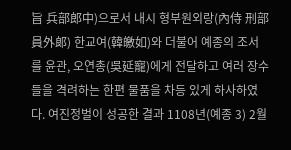旨 兵部郎中)으로서 내시 형부원외랑(內侍 刑部員外郞) 한교여(韓皦如)와 더불어 예종의 조서를 윤관, 오연총(吳延寵)에게 전달하고 여러 장수들을 격려하는 한편 물품을 차등 있게 하사하였다. 여진정벌이 성공한 결과 1108년(예종 3) 2월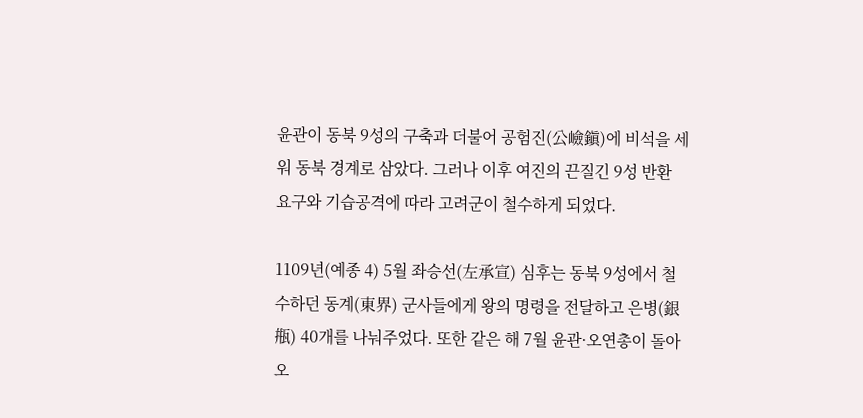윤관이 동북 9성의 구축과 더불어 공험진(公嶮鎭)에 비석을 세워 동북 경계로 삼았다. 그러나 이후 여진의 끈질긴 9성 반환 요구와 기습공격에 따라 고려군이 철수하게 되었다.

1109년(예종 4) 5월 좌승선(左承宣) 심후는 동북 9성에서 철수하던 동계(東界) 군사들에게 왕의 명령을 전달하고 은병(銀甁) 40개를 나눠주었다. 또한 같은 해 7월 윤관·오연총이 돌아오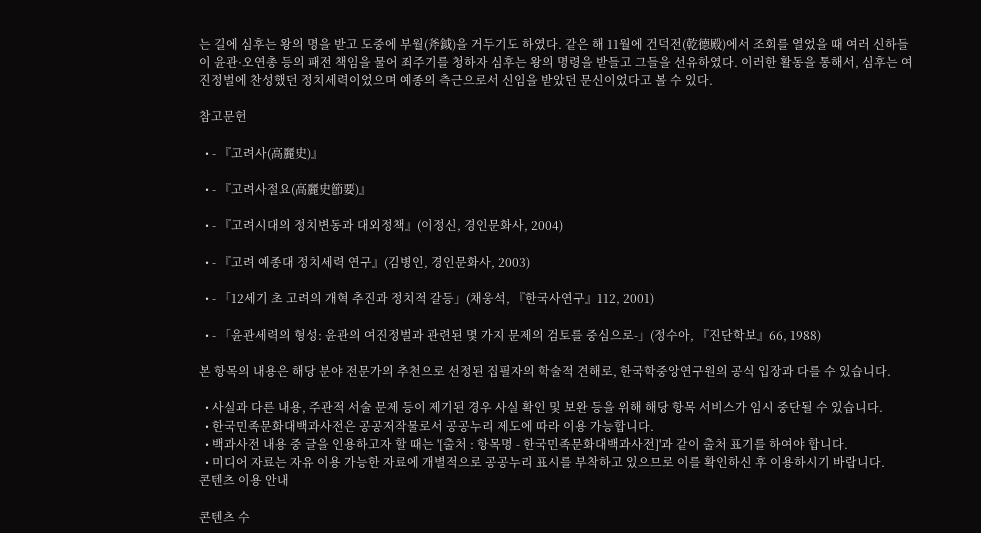는 길에 심후는 왕의 명을 받고 도중에 부월(斧鉞)을 거두기도 하였다. 같은 해 11월에 건덕전(乾德殿)에서 조회를 열었을 때 여러 신하들이 윤관·오연총 등의 패전 책임을 물어 죄주기를 청하자 심후는 왕의 명령을 받들고 그들을 선유하였다. 이러한 활동을 통해서, 심후는 여진정벌에 찬성했던 정치세력이었으며 예종의 측근으로서 신임을 받았던 문신이었다고 볼 수 있다.

참고문헌

  • - 『고려사(高麗史)』

  • - 『고려사절요(高麗史節要)』

  • - 『고려시대의 정치변동과 대외정책』(이정신, 경인문화사, 2004)

  • - 『고려 예종대 정치세력 연구』(김병인, 경인문화사, 2003)

  • - 「12세기 초 고려의 개혁 추진과 정치적 갈등」(채웅석, 『한국사연구』112, 2001)

  • - 「윤관세력의 형성: 윤관의 여진정벌과 관련된 몇 가지 문제의 검토를 중심으로-」(정수아, 『진단학보』66, 1988)

본 항목의 내용은 해당 분야 전문가의 추천으로 선정된 집필자의 학술적 견해로, 한국학중앙연구원의 공식 입장과 다를 수 있습니다.

  • 사실과 다른 내용, 주관적 서술 문제 등이 제기된 경우 사실 확인 및 보완 등을 위해 해당 항목 서비스가 임시 중단될 수 있습니다.
  • 한국민족문화대백과사전은 공공저작물로서 공공누리 제도에 따라 이용 가능합니다.
  • 백과사전 내용 중 글을 인용하고자 할 때는 '[출처 : 항목명 - 한국민족문화대백과사전]'과 같이 출처 표기를 하여야 합니다.
  • 미디어 자료는 자유 이용 가능한 자료에 개별적으로 공공누리 표시를 부착하고 있으므로 이를 확인하신 후 이용하시기 바랍니다.
콘텐츠 이용 안내

콘텐츠 수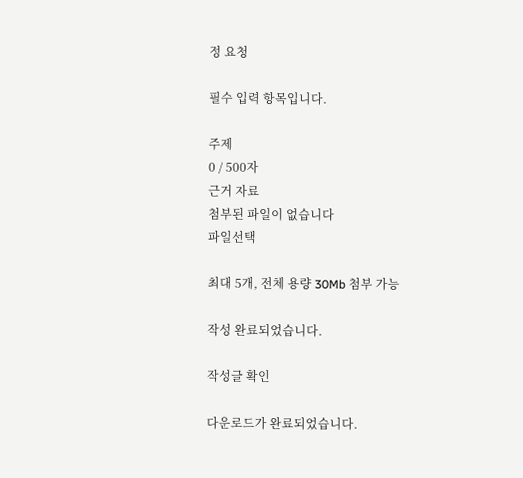정 요청

필수 입력 항목입니다.

주제
0 / 500자
근거 자료
첨부된 파일이 없습니다
파일선택

최대 5개, 전체 용량 30Mb 첨부 가능

작성 완료되었습니다.

작성글 확인

다운로드가 완료되었습니다.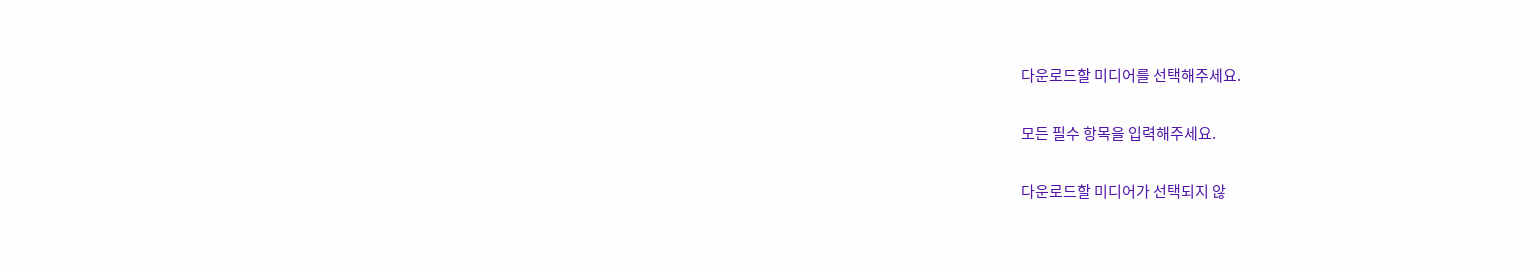다운로드할 미디어를 선택해주세요.

모든 필수 항목을 입력해주세요.

다운로드할 미디어가 선택되지 않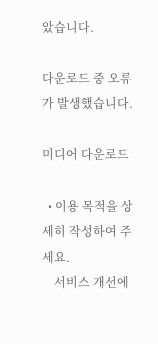았습니다.

다운로드 중 오류가 발생했습니다.

미디어 다운로드

  • 이용 목적을 상세히 작성하여 주세요.
    서비스 개선에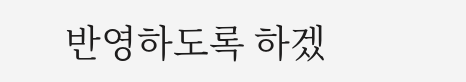반영하도록 하겠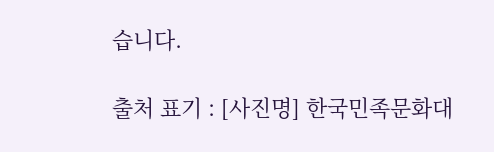습니다.

출처 표기 : [사진명] 한국민족문화대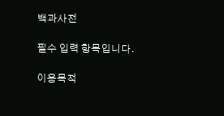백과사전

필수 입력 항목입니다.

이용목적